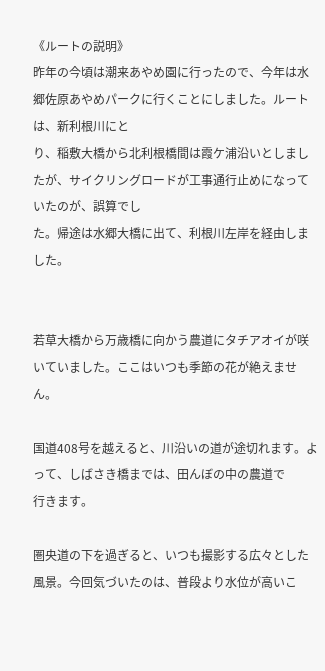《ルートの説明》
昨年の今頃は潮来あやめ園に行ったので、今年は水郷佐原あやめパークに行くことにしました。ルートは、新利根川にと
り、稲敷大橋から北利根橋間は霞ケ浦沿いとしましたが、サイクリングロードが工事通行止めになっていたのが、誤算でし
た。帰途は水郷大橋に出て、利根川左岸を経由しました。


若草大橋から万歳橋に向かう農道にタチアオイが咲いていました。ここはいつも季節の花が絶えません。

国道408号を越えると、川沿いの道が途切れます。よって、しばさき橋までは、田んぼの中の農道で
行きます。

圏央道の下を過ぎると、いつも撮影する広々とした風景。今回気づいたのは、普段より水位が高いこ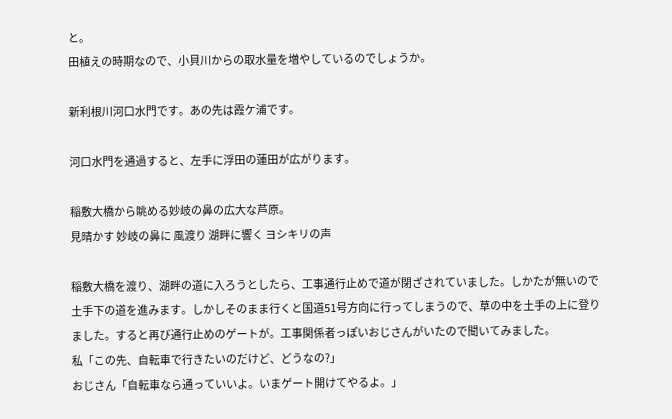と。
田植えの時期なので、小貝川からの取水量を増やしているのでしょうか。

新利根川河口水門です。あの先は霞ケ浦です。

河口水門を通過すると、左手に浮田の蓮田が広がります。

稲敷大橋から眺める妙岐の鼻の広大な芦原。
見晴かす 妙岐の鼻に 風渡り 湖畔に響く ヨシキリの声

稲敷大橋を渡り、湖畔の道に入ろうとしたら、工事通行止めで道が閉ざされていました。しかたが無いので
土手下の道を進みます。しかしそのまま行くと国道51号方向に行ってしまうので、草の中を土手の上に登り
ました。すると再び通行止めのゲートが。工事関係者っぽいおじさんがいたので聞いてみました。
私「この先、自転車で行きたいのだけど、どうなの?」
おじさん「自転車なら通っていいよ。いまゲート開けてやるよ。」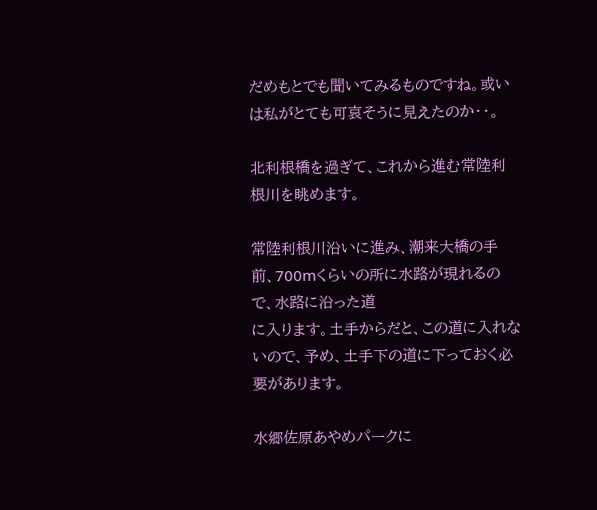だめもとでも聞いてみるものですね。或いは私がとても可哀そうに見えたのか・・。

北利根橋を過ぎて、これから進む常陸利根川を眺めます。

常陸利根川沿いに進み、潮来大橋の手前、700mくらいの所に水路が現れるので、水路に沿った道
に入ります。土手からだと、この道に入れないので、予め、土手下の道に下っておく必要があります。

水郷佐原あやめパークに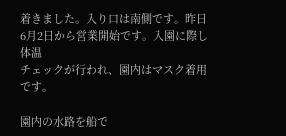着きました。入り口は南側です。昨日6月2日から営業開始です。入園に際し体温
チェックが行われ、園内はマスク着用です。

園内の水路を船で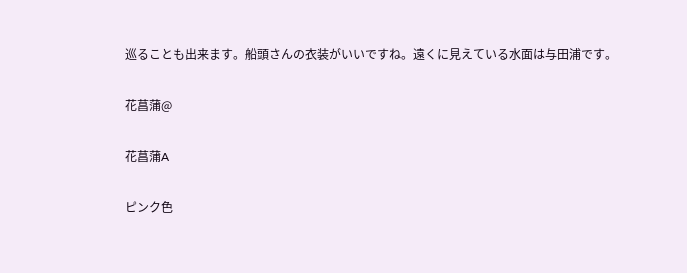巡ることも出来ます。船頭さんの衣装がいいですね。遠くに見えている水面は与田浦です。

花菖蒲@

花菖蒲A

ピンク色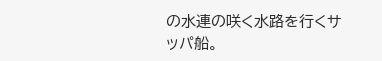の水連の咲く水路を行くサッパ船。